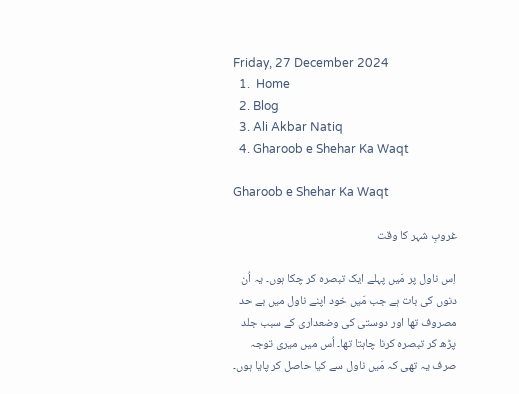Friday, 27 December 2024
  1.  Home
  2. Blog
  3. Ali Akbar Natiq
  4. Gharoob e Shehar Ka Waqt

Gharoob e Shehar Ka Waqt

غروبِ شہر کا وقت

اِس ناول پر مَیں پہلے ایک تبصرہ کر چکا ہوں۔ یہ اُن دنوں کی بات ہے جب مَیں خود اپنے ناول میں بے حد مصروف تھا اور دوستی کی وضعداری کے سبب جلد پڑھ کر تبصرہ کرنا چاہتا تھا۔ اُس میں میری توجہ صرف یہ تھی کہ مَیں ناول سے کیا حاصل کر پایا ہوں۔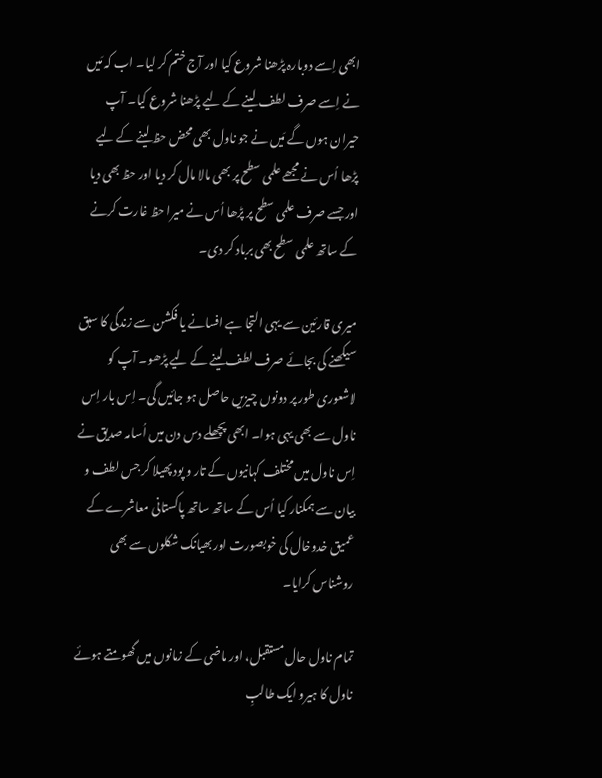ابھی اِسے دوبارہ پڑھنا شروع کیا اور آج ختم کر لیا۔ اب کہ مَیں نے اِسے صرف لطف لینے کے لیے پڑھنا شروع کیا۔ آپ حیران ہوں گے مَیں نے جو ناول بھی محض حظ لینے کے لیے پڑھا اُس نے مجھے علمی سطح پر بھی مالا مال کر دیا اور حظ بھی دیا اور جسے صرف علمی سطح پر پڑھا اُس نے میرا حظ غارت کرنے کے ساتھ علمی سطح بھی برباد کر دی۔

میری قارئین سے یہی التجا ہے افسانے یا فکشن سے زندگی کا سبق سیکھنے کی بجائے صرف لطف لینے کے لیے پڑھو۔ آپ کو لاشعوری طور پر دونوں چیزیں حاصل ہو جائیں گی۔ اِس بار اِس ناول سے بھی یہی ہوا۔ ابھی پچھلے دس دن میں اُسامہ صدیق نے اِس ناول میں مختلف کہانیوں کے تار و پود پھیلا کر جس لطف و بیان سے ہمکنار کیا اُس کے ساتھ ساتھ پاکستانی معاشرے کے عمیق خدوخال کی خوبصورت اور بھیانک شکلوں سے بھی روشناس کرایا۔

تمام ناول حال مستقبل، اور ماضی کے زمانوں میں گھومتے ہوئے ناول کا ہیرو ایک طالبِ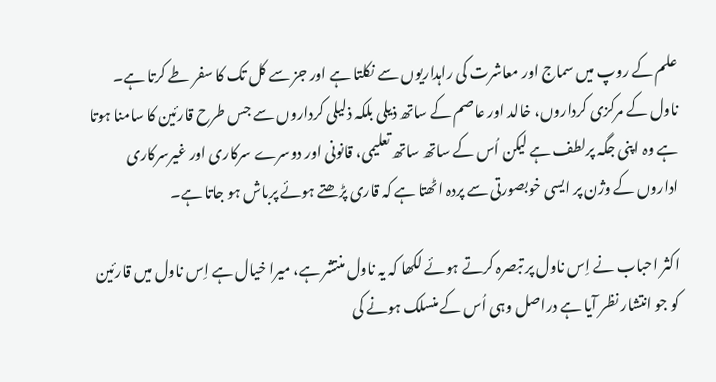علم کے روپ میں سماج اور معاشرت کی راہداریوں سے نکلتا ہے اور جز سے کل تک کا سفر طے کرتا ہے۔ ناول کے مرکزی کرداروں، خالد اور عاصم کے ساتھ ذیلی بلکہ ذلیلی کرداروں سے جس طرح قارئین کا سامنا ہوتا ہے وہ اپنی جگہ پرلطف ہے لیکن اُس کے ساتھ ساتھ تعلیمی، قانونی اور دوسرے سرکاری اور غیرسرکاری اداروں کے وژن پر ایسی خوبصورتی سے پردہ اٹھتا ہے کہ قاری پڑھتے ہوئے پرباش ہو جاتا ہے۔

اکثر احباب نے اِس ناول پر تبصرہ کرتے ہوئے لکھا کہ یہ ناول منتشر ہے، میرا خیال ہے اِس ناول میں قارئین کو جو انتشار نظر آیا ہے دراصل وہی اُس کے منسلک ہونے کی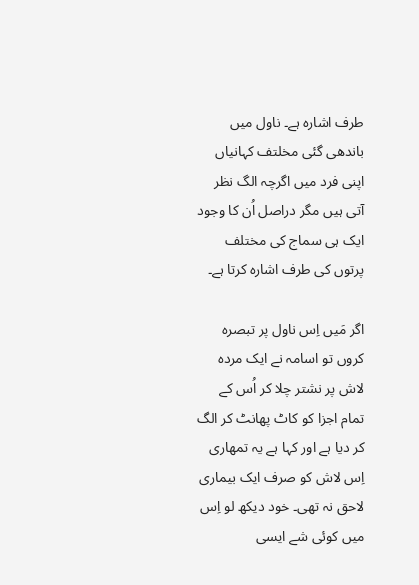طرف اشارہ ہے۔ ناول میں باندھی گئی مخلتف کہانیاں اپنی فرد میں اگرچہ الگ نظر آتی ہیں مگر دراصل اُن کا وجود ایک ہی سماج کی مختلف پرتوں کی طرف اشارہ کرتا ہے۔

اگر مَیں اِس ناول پر تبصرہ کروں تو اسامہ نے ایک مردہ لاش پر نشتر چلا کر اُس کے تمام اجزا کو کاٹ پھانٹ کر الگ کر دیا ہے اور کہا ہے یہ تمھاری اِس لاش کو صرف ایک بیماری لاحق نہ تھی۔ خود دیکھ لو اِس میں کوئی شے ایسی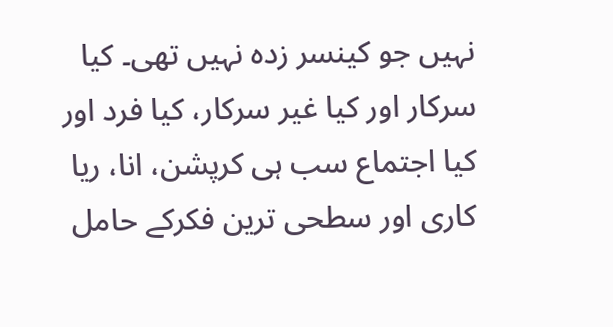نہیں جو کینسر زدہ نہیں تھی۔ کیا سرکار اور کیا غیر سرکار، کیا فرد اور کیا اجتماع سب ہی کرپشن، انا، ریا کاری اور سطحی ترین فکرکے حامل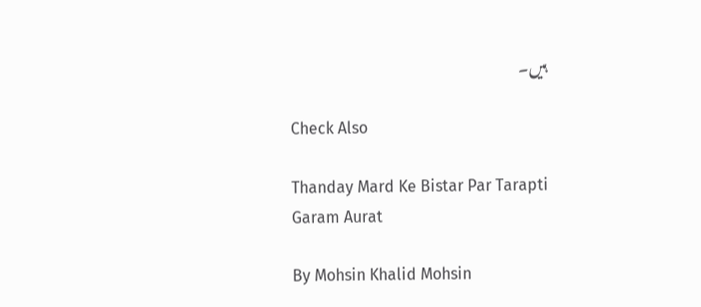ہیں۔

Check Also

Thanday Mard Ke Bistar Par Tarapti Garam Aurat

By Mohsin Khalid Mohsin